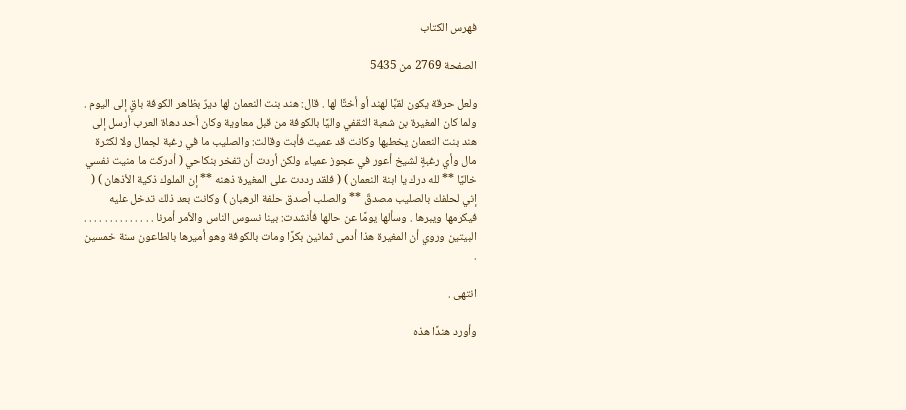فهرس الكتاب

الصفحة 2769 من 5435

ولعل حرقة يكون لقبًا لهند أو أختًا لها . قال: هند بنت النعمان لها ديرٌ بظاهر الكوفة باقٍ إلى اليوم . ولما كان المغيرة بن شعبة الثقفي واليًا بالكوفة من قبل معاوية وكان أحد دهاة العرب أرسل إلى هند بنت النعمان يخطبها وكانت قد عميت فأبت وقالت: والصليب ما في رغبة لجمال ولا لكثرة مال وأي رغبةٍ لشيخ أعور في عجوز عمياء ولكن أردت أن تفخر بنكاحي ( أدركت ما منيت نفسي خاليًا ** لله درك يا ابنة النعمان ) ( فلقد رددت على المغيرة ذهنه ** إن الملوك ذكية الأذهان ) ( إني لحلفك بالصليب مصدقٌ ** والصلب أصدق حلفة الرهبان ) وكانت بعد ذلك تدخل عليه فيكرمها ويبرها . وسألها يومًا عن حالها فأنشدت: بينا نسوس الناس والأمر أمرنا . . . . . . . . . . . . . . البيتين وروي أن المغيرة هذا أدمى ثمانين بكرًا ومات بالكوفة وهو أميرها بالطاعون سنة خمسين .

انتهى .

وأورد هندًا هذه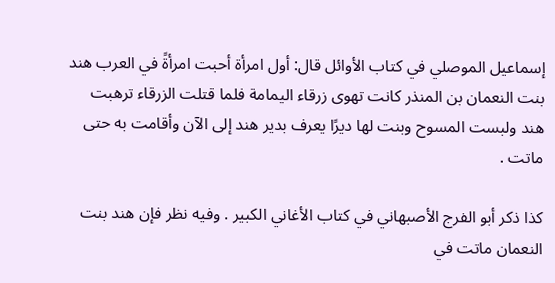إسماعيل الموصلي في كتاب الأوائل قال: أول امرأة أحبت امرأةً في العرب هند بنت النعمان بن المنذر كانت تهوى زرقاء اليمامة فلما قتلت الزرقاء ترهبت هند ولبست المسوح وبنت لها ديرًا يعرف بدير هند إلى الآن وأقامت به حتى ماتت .

كذا ذكر أبو الفرج الأصبهاني في كتاب الأغاني الكبير . وفيه نظر فإن هند بنت النعمان ماتت في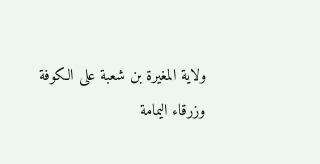ولاية المغيرة بن شعبة على الكوفة وزرقاء اليمامة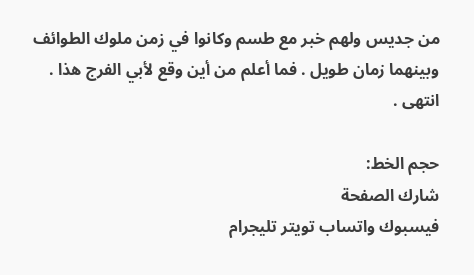من جديس ولهم خبر مع طسم وكانوا في زمن ملوك الطوائف وبينهما زمان طويل . فما أعلم من أين وقع لأبي الفرج هذا . انتهى .

حجم الخط:
شارك الصفحة
فيسبوك واتساب تويتر تليجرام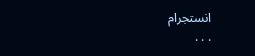انستجرام
. . .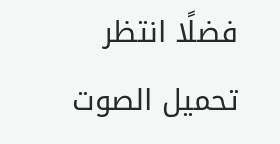فضلًا انتظر تحميل الصوت